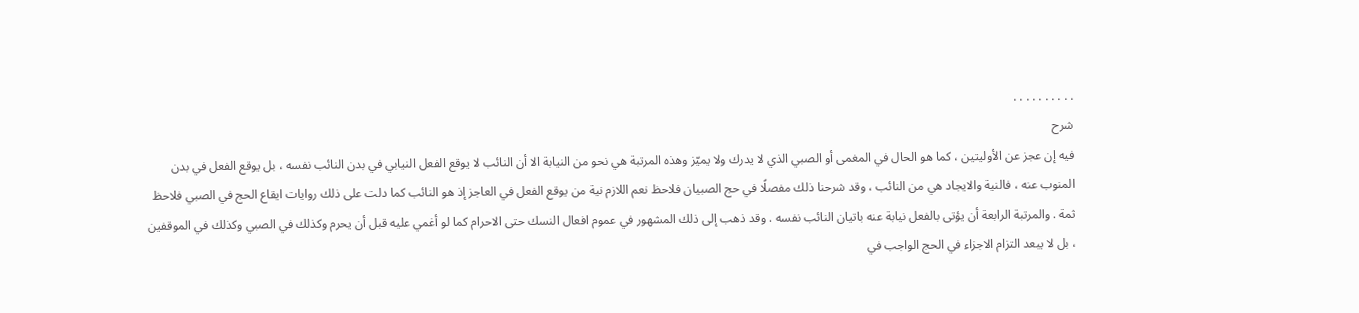. . . . . . . . . .
شرح
فيه إن عجز عن الأوليتين ، كما هو الحال في المغمى أو الصبي الذي لا يدرك ولا يميّز وهذه المرتبة هي نحو من النيابة الا أن النائب لا يوقع الفعل النيابي في بدن النائب نفسه ، بل يوقع الفعل في بدن المنوب عنه ، فالنية والايجاد هي من النائب ، وقد شرحنا ذلك مفصلًا في حج الصبيان فلاحظ نعم اللازم نية من يوقع الفعل في العاجز إذ هو النائب كما دلت على ذلك روايات ايقاع الحج في الصبي فلاحظ ثمة . والمرتبة الرابعة أن يؤتى بالفعل نيابة عنه باتيان النائب نفسه . وقد ذهب إلى ذلك المشهور في عموم افعال النسك حتى الاحرام كما لو أغمي عليه قبل أن يحرم وكذلك في الصبي وكذلك في الموقفين ، بل لا يبعد التزام الاجزاء في الحج الواجب في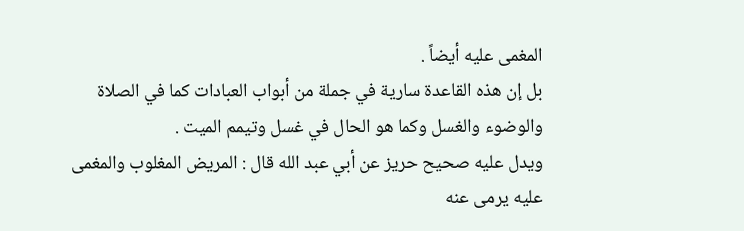المغمى عليه أيضاً .
بل إن هذه القاعدة سارية في جملة من أبواب العبادات كما في الصلاة والوضوء والغسل وكما هو الحال في غسل وتيمم الميت .
ويدل عليه صحيح حريز عن أبي عبد الله قال : المريض المغلوب والمغمى عليه يرمى عنه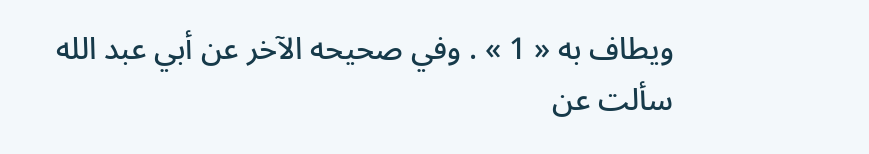ويطاف به « 1 » . وفي صحيحه الآخر عن أبي عبد الله سألت عن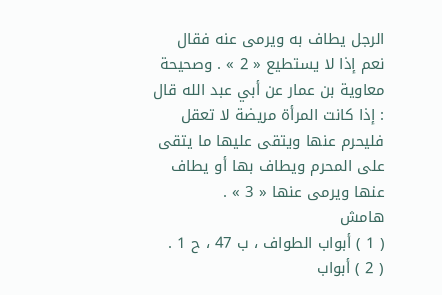الرجل يطاف به ويرمى عنه فقال نعم إذا لا يستطيع « 2 » . وصحيحة معاوية بن عمار عن أبي عبد الله قال : إذا كانت المرأة مريضة لا تعقل فليحرم عنها ويتقى عليها ما يتقى على المحرم ويطاف بها أو يطاف عنها ويرمى عنها « 3 » .
هامش
( 1 ) أبواب الطواف ، ب 47 ، ح 1 .
( 2 ) أبواب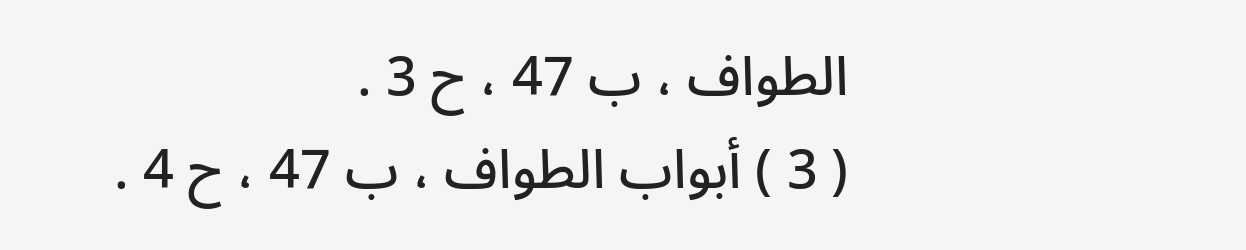الطواف ، ب 47 ، ح 3 .
( 3 ) أبواب الطواف ، ب 47 ، ح 4 .